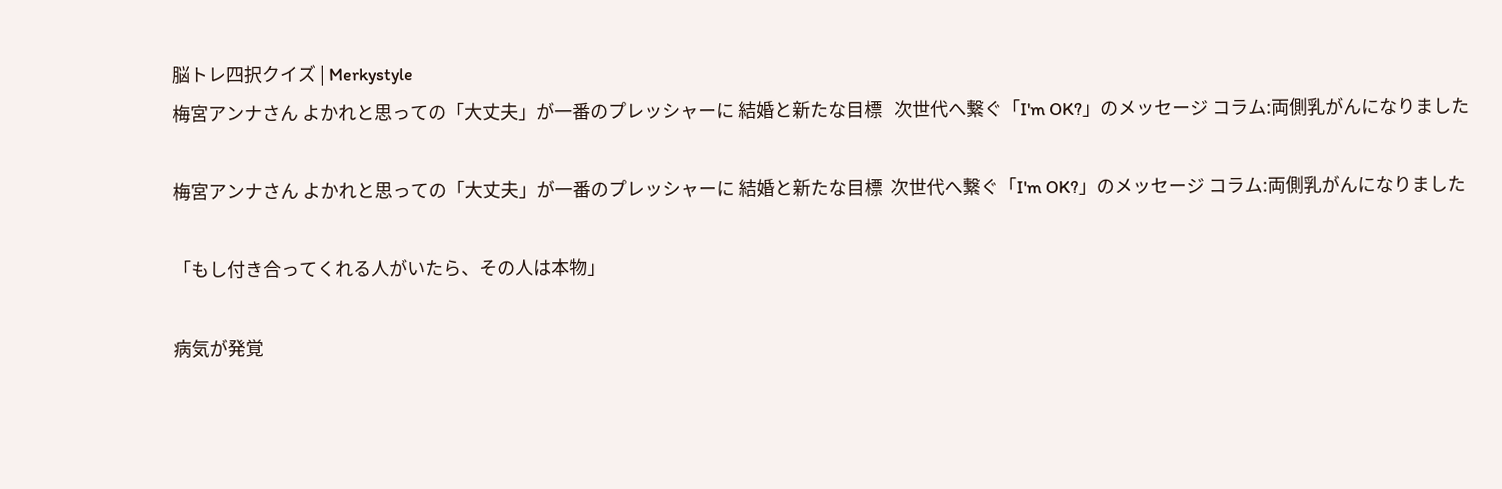脳トレ四択クイズ | Merkystyle
梅宮アンナさん よかれと思っての「大丈夫」が一番のプレッシャーに 結婚と新たな目標   次世代へ繋ぐ「I'm OK?」のメッセージ コラム:両側乳がんになりました

梅宮アンナさん よかれと思っての「大丈夫」が一番のプレッシャーに 結婚と新たな目標  次世代へ繋ぐ「I'm OK?」のメッセージ コラム:両側乳がんになりました

「もし付き合ってくれる人がいたら、その人は本物」

病気が発覚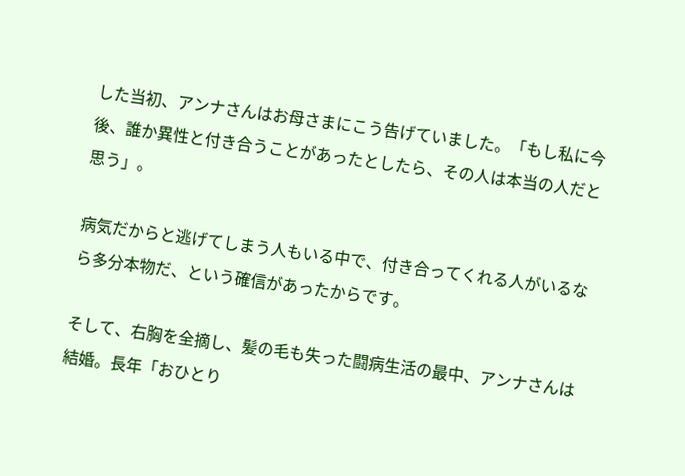した当初、アンナさんはお母さまにこう告げていました。「もし私に今後、誰か異性と付き合うことがあったとしたら、その人は本当の人だと思う」。

病気だからと逃げてしまう人もいる中で、付き合ってくれる人がいるなら多分本物だ、という確信があったからです。

そして、右胸を全摘し、髪の毛も失った闘病生活の最中、アンナさんは結婚。長年「おひとり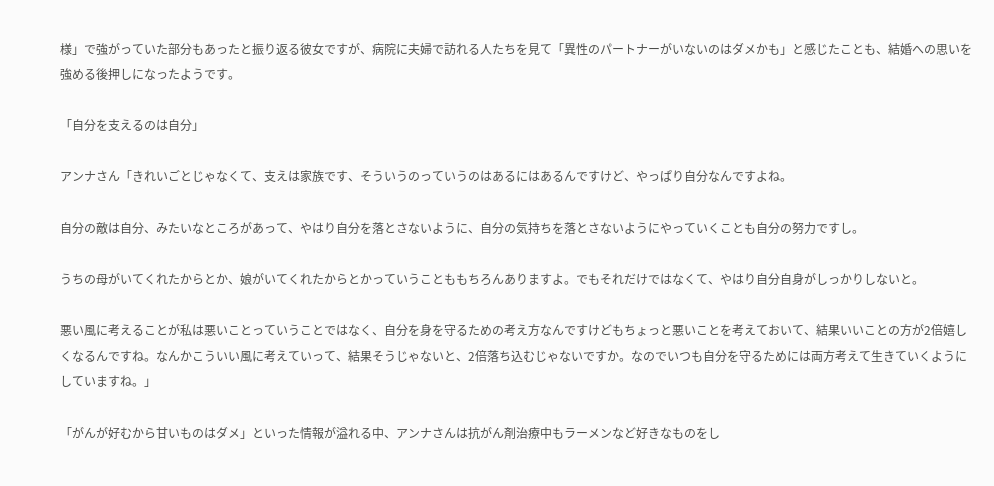様」で強がっていた部分もあったと振り返る彼女ですが、病院に夫婦で訪れる人たちを見て「異性のパートナーがいないのはダメかも」と感じたことも、結婚への思いを強める後押しになったようです。

「自分を支えるのは自分」

アンナさん「きれいごとじゃなくて、支えは家族です、そういうのっていうのはあるにはあるんですけど、やっぱり自分なんですよね。

自分の敵は自分、みたいなところがあって、やはり自分を落とさないように、自分の気持ちを落とさないようにやっていくことも自分の努力ですし。

うちの母がいてくれたからとか、娘がいてくれたからとかっていうことももちろんありますよ。でもそれだけではなくて、やはり自分自身がしっかりしないと。

悪い風に考えることが私は悪いことっていうことではなく、自分を身を守るための考え方なんですけどもちょっと悪いことを考えておいて、結果いいことの方が2倍嬉しくなるんですね。なんかこういい風に考えていって、結果そうじゃないと、2倍落ち込むじゃないですか。なのでいつも自分を守るためには両方考えて生きていくようにしていますね。」

「がんが好むから甘いものはダメ」といった情報が溢れる中、アンナさんは抗がん剤治療中もラーメンなど好きなものをし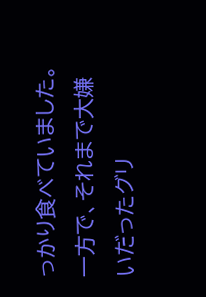っかり食べていました。一方で、それまで大嫌いだったグリ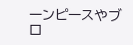ーンピースやブロ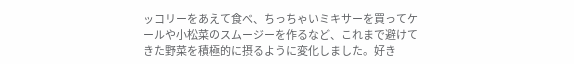ッコリーをあえて食べ、ちっちゃいミキサーを買ってケールや小松菜のスムージーを作るなど、これまで避けてきた野菜を積極的に摂るように変化しました。好き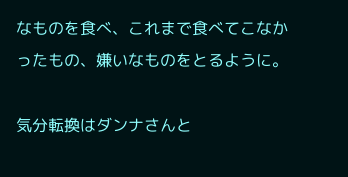なものを食べ、これまで食べてこなかったもの、嫌いなものをとるように。

気分転換はダンナさんと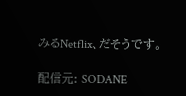みるNetflix、だそうです。

配信元: SODANE